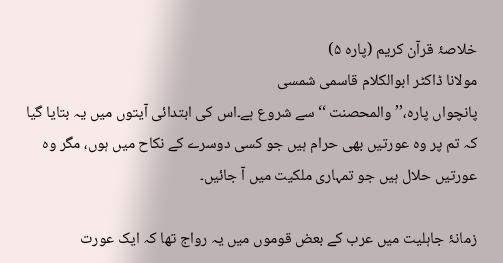خلاصۂ قرآن کریم (پارہ ۵)
مولانا ڈاکٹر ابوالکلام قاسمی شمسی
پانچواں پارہ،’’والمحصنت ‘‘سے شروع ہے۔اس کی ابتدائی آیتوں میں یہ بتایا گیا کہ تم پر وہ عورتیں بھی حرام ہیں جو کسی دوسرے کے نکاح میں ہوں، مگر وہ عورتیں حلال ہیں جو تمہاری ملکیت میں آ جائیں۔

زمانۂ جاہلیت میں عرب کے بعض قوموں میں یہ رواج تھا کہ ایک عورت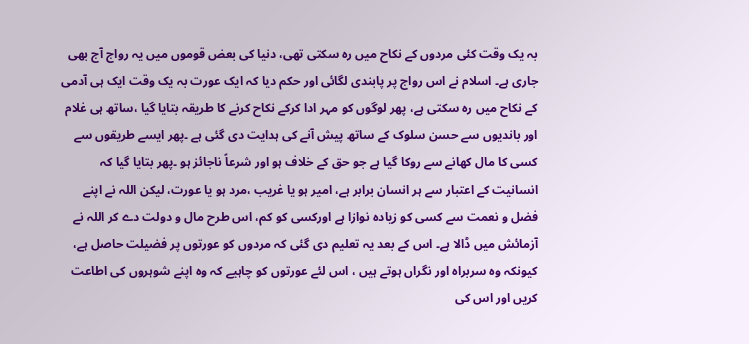بہ یک وقت کئی مردوں کے نکاح میں رہ سکتی تھی، دنیا کی بعض قوموں میں یہ رواج آج بھی جاری ہے۔ اسلام نے اس رواج پر پابندی لگائی اور حکم دیا کہ ایک عورت بہ یک وقت ایک ہی آدمی کے نکاح میں رہ سکتی ہے، پھر لوگوں کو مہر ادا کرکے نکاح کرنے کا طریقہ بتایا گیا ،ساتھ ہی غلام اور باندیوں سے حسن سلوک کے ساتھ پیش آنے کی ہدایت دی گئی ہے ۔پھر ایسے طریقوں سے کسی کا مال کھانے سے روکا گیا ہے جو حق کے خلاف ہو اور شرعاً ناجائز ہو ۔پھر بتایا گیا کہ انسانیت کے اعتبار سے ہر انسان برابر ہے، امیر ہو یا غریب ،مرد ہو یا عورت، لیکن اللہ نے اپنے فضل و نعمت سے کسی کو زیادہ نوازا ہے اورکسی کو کم، اس طرح مال و دولت دے کر اللہ نے آزمائش میں ڈالا ہے۔ اس کے بعد یہ تعلیم دی گئی کہ مردوں کو عورتوں پر فضیلت حاصل ہے، کیونکہ وہ سربراہ اور نگراں ہوتے ہیں ، اس لئے عورتوں کو چاہیے کہ وہ اپنے شوہروں کی اطاعت کریں اور اس کی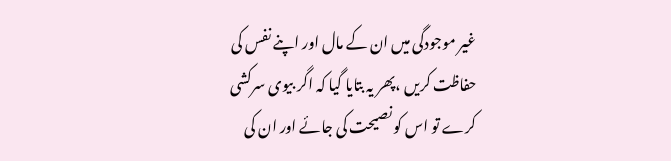غیر موجودگی میں ان کے مال اور اپنے نفس کی حفاظت کریں ،پھر یہ بتایا گیا کہ اگر بیوی سرکشی کرے تو اس کو نصیحت کی جائے اور ان کی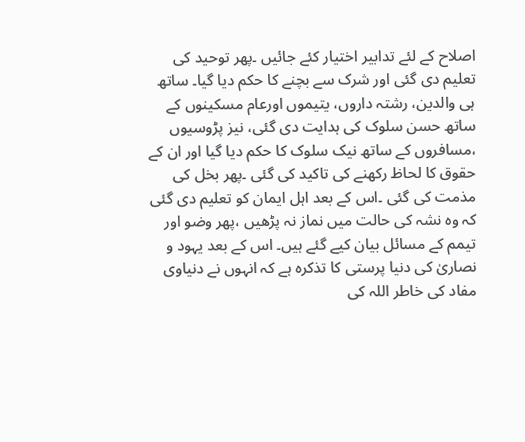اصلاح کے لئے تدابیر اختیار کئے جائیں ۔پھر توحید کی تعلیم دی گئی اور شرک سے بچنے کا حکم دیا گیا۔ ساتھ ہی والدین، رشتہ داروں، یتیموں اورعام مسکینوں کے ساتھ حسن سلوک کی ہدایت دی گئی، نیز پڑوسیوں ،مسافروں کے ساتھ نیک سلوک کا حکم دیا گیا اور ان کے حقوق کا لحاظ رکھنے کی تاکید کی گئی ۔پھر بخل کی مذمت کی گئی ۔اس کے بعد اہل ایمان کو تعلیم دی گئی کہ وہ نشہ کی حالت میں نماز نہ پڑھیں ،پھر وضو اور تیمم کے مسائل بیان کیے گئے ہیں۔ اس کے بعد یہود و نصاریٰ کی دنیا پرستی کا تذکرہ ہے کہ انہوں نے دنیاوی مفاد کی خاطر اللہ کی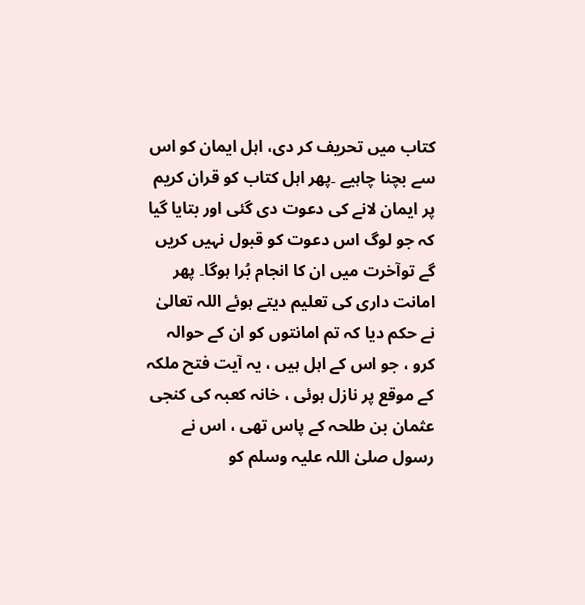کتاب میں تحریف کر دی، اہل ایمان کو اس سے بچنا چاہیے ۔پھر اہل کتاب کو قران کریم پر ایمان لانے کی دعوت دی گئی اور بتایا گیا کہ جو لوگ اس دعوت کو قبول نہیں کریں گے توآخرت میں ان کا انجام بُرا ہوگا۔ پھر امانت داری کی تعلیم دیتے ہوئے اللہ تعالیٰ نے حکم دیا کہ تم امانتوں کو ان کے حوالہ کرو ، جو اس کے اہل ہیں ، یہ آیت فتح ملکہ کے موقع پر نازل ہوئی ، خانہ کعبہ کی کنجی عثمان بن طلحہ کے پاس تھی ، اس نے رسول صلیٰ اللہ علیہ وسلم کو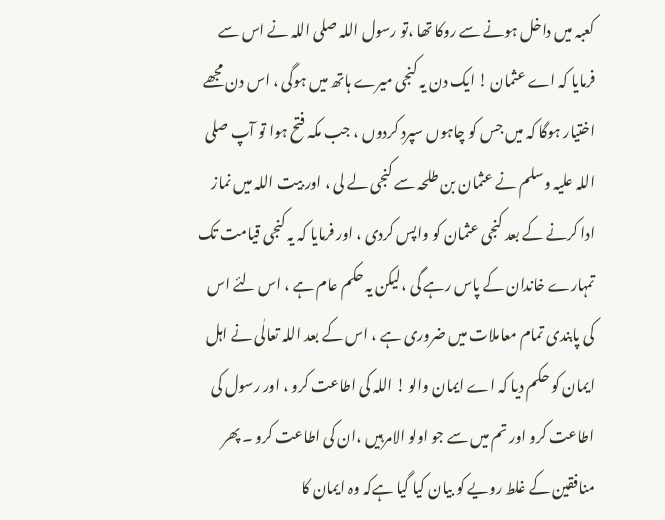کعبہ میں داخل ہونے سے روکا تھا ،تو رسول اللہ صلی اللہ نے اس سے فرمایا کہ اے عثمان ! ایک دن یہ کنجی میرے ہاتھ میں ہوگی ، اس دن مجھے اختیار ہوگا کہ میں جس کو چاہوں سپرد کردوں ، جب مکہ فتح ہوا تو آپ صلی اللہ علیہ وسلم نے عثمان بن طلحہ سے کنجی لے لی ، اور بیت اللہ میں نماز ادا کرنے کے بعد کنجی عثمان کو واپس کردی ، اور فرمایا کہ یہ کنجی قیامت تک تمہارے خاندان کے پاس رہے گی ،لیکن یہ حکم عام ہے ، اس لئے اس کی پابندی تمام معاملات میں ضروری ہے ، اس کے بعد اللہ تعالٰی نے اہل ایمان کو حکم دیا کہ اے ایمان والو ! اللہ کی اطاعت کرو ، اور رسول کی اطاعت کرو اور تم میں سے جو اولو الامرہیں ،ان کی اطاعت کرو ۔ پھر منافقین کے غلط رویے کو بیان کیا گیا ہےکہ وہ ایمان کا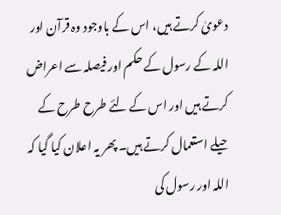دعویٰ کرتے ہیں، اس کے باوجود وہ قرآن اور اللہ کے رسول کے حکم اور فیصلہ سے اعراض کرتے ہیں اور اس کے لئے طرح طرح کے حیلے استعمال کرتے ہیں۔ پھر یہ اعلان کیا گیا کہ اللہ اور رسول کی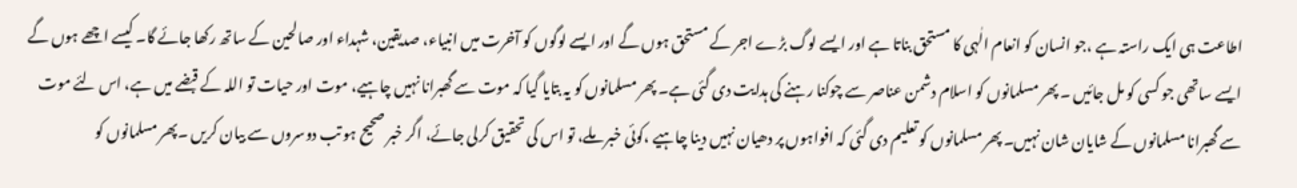اطاعت ہی ایک راستہ ہے ،جو انسان کو انعام الٰہی کا مستحق بناتا ہے اور ایسے لوگ بڑے اجر کے مستحق ہوں گے اور ایسے لوگوں کو آخرت میں انبیاء، صدیقین، شہداء اور صالحین کے ساتھ رکھا جائے گا۔ کیسے اچھے ہوں گے ایسے ساتھی جو کسی کو مل جائیں ۔ پھر مسلمانوں کو اسلام دشمن عناصر سے چوکنا رہنے کی ہدایت دی گئی ہے۔ پھر مسلمانوں کو یہ بتایا گیا کہ موت سے گھبرانا نہیں چاہیے، موت اور حیات تو اللہ کے قبضے میں ہے، اس لئے موت سے گھبرانا مسلمانوں کے شایان شان نہیں۔ پھر مسلمانوں کو تعلیم دی گئی کہ افواہوں پر دھیان نہیں دینا چاہیے ،کوئی خبر ملے، تو اس کی تحقیق کرلی جائے، اگر خبر صحیح ہو تب دوسروں سے بیان کریں ۔پھر مسلمانوں کو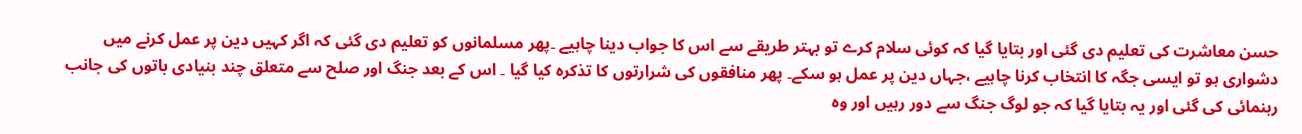حسن معاشرت کی تعلیم دی گئی اور بتایا گیا کہ کوئی سلام کرے تو بہتر طریقے سے اس کا جواب دینا چاہیے ۔پھر مسلمانوں کو تعلیم دی گئی کہ اگر کہیں دین پر عمل کرنے میں دشواری ہو تو ایسی جگہ کا انتخاب کرنا چاہیے ،جہاں دین پر عمل ہو سکے۔ پھر منافقوں کی شرارتوں کا تذکرہ کیا گیا ۔ اس کے بعد جنگ اور صلح سے متعلق چند بنیادی باتوں کی جانب رہنمائی کی گئی اور یہ بتایا گیا کہ جو لوگ جنگ سے دور رہیں اور وہ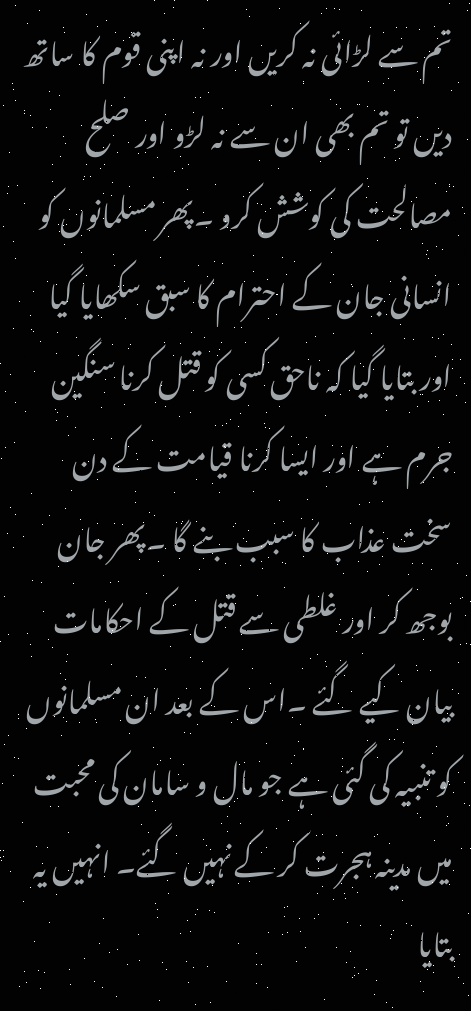تم سے لڑائی نہ کریں اور نہ اپنی قوم کا ساتھ دیں تو تم بھی ان سے نہ لڑو اور صلح مصالحت کی کوشش کرو ۔پھر مسلمانوں کو انسانی جان کے احترام کا سبق سکھایا گیا اور بتایا گیا کہ ناحق کسی کو قتل کرنا سنگین جرم ہے اور ایسا کرنا قیامت کے دن سخت عذاب کا سبب بنے گا ۔پھر جان بوجھ کر اور غلطی سے قتل کے احکامات بیان کیے گئے ۔اس کے بعد ان مسلمانوں کو تنبیہ کی گئی ہے جو مال و سامان کی محبت میں مدینہ ہجرت کر کے نہیں گئے۔ انہیں یہ بتایا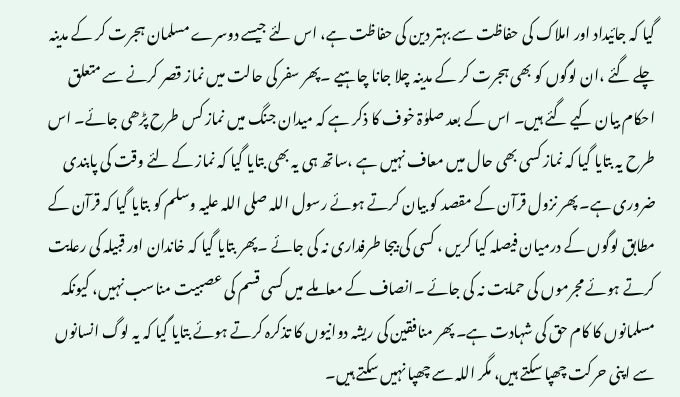گیا کہ جائیداد اور املاک کی حفاظت سے بہتر دین کی حفاظت ہے، اس لئے جیسے دوسرے مسلمان ہجرت کر کے مدینہ چلے گئے ،ان لوگوں کو بھی ہجرت کر کے مدینہ چلا جانا چاہیے ۔پھر سفر کی حالت میں نماز قصر کرنے سے متعلق احکام بیان کیے گئے ہیں۔ اس کے بعد صلوٰۃ خوف کا ذکر ہے کہ میدان جنگ میں نماز کس طرح پڑھی جائے۔ اس طرح یہ بتایا گیا کہ نماز کسی بھی حال میں معاف نہیں ہے ،ساتھ ہی یہ بھی بتایا گیا کہ نماز کے لئے وقت کی پابندی ضروری ہے۔ پھر نزول قرآن کے مقصد کو بیان کرتے ہوئے رسول اللہ صلی اللہ علیہ وسلم کو بتایا گیا کہ قرآن کے مطابق لوگوں کے درمیان فیصلہ کیا کریں ، کسی کی بیجا طرفداری نہ کی جائے ۔پھر بتایا گیا کہ خاندان اور قبیلہ کی رعایت کرتے ہوئے مجرموں کی حمایت نہ کی جائے ۔انصاف کے معاملے میں کسی قسم کی عصبیت مناسب نہیں، کیونکہ مسلمانوں کا کام حق کی شہادت ہے۔ پھر منافقین کی ریشہ دوانیوں کا تذکرہ کرتے ہوئے بتایا گیا کہ یہ لوگ انسانوں سے اپنی حرکت چھپا سکتے ہیں، مگر اللہ سے چھپا نہیں سکتے ہیں۔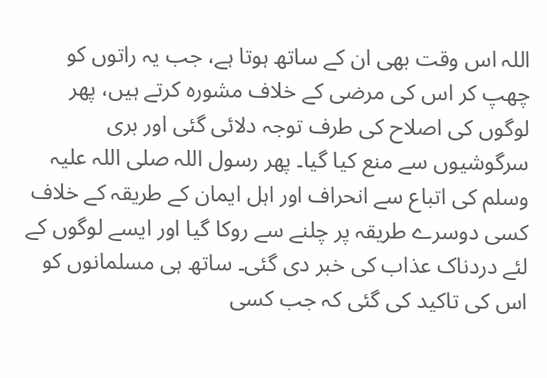اللہ اس وقت بھی ان کے ساتھ ہوتا ہے، جب یہ راتوں کو چھپ کر اس کی مرضی کے خلاف مشورہ کرتے ہیں، پھر لوگوں کی اصلاح کی طرف توجہ دلائی گئی اور بری سرگوشیوں سے منع کیا گیا۔ پھر رسول اللہ صلی اللہ علیہ وسلم کی اتباع سے انحراف اور اہل ایمان کے طریقہ کے خلاف کسی دوسرے طریقہ پر چلنے سے روکا گیا اور ایسے لوگوں کے لئے دردناک عذاب کی خبر دی گئی۔ ساتھ ہی مسلمانوں کو اس کی تاکید کی گئی کہ جب کسی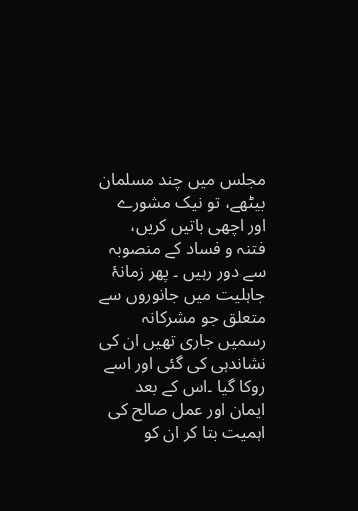مجلس میں چند مسلمان بیٹھے، تو نیک مشورے اور اچھی باتیں کریں، فتنہ و فساد کے منصوبہ سے دور رہیں ۔ پھر زمانۂ جاہلیت میں جانوروں سے متعلق جو مشرکانہ رسمیں جاری تھیں ان کی نشاندہی کی گئی اور اسے روکا گیا ۔اس کے بعد ایمان اور عمل صالح کی اہمیت بتا کر ان کو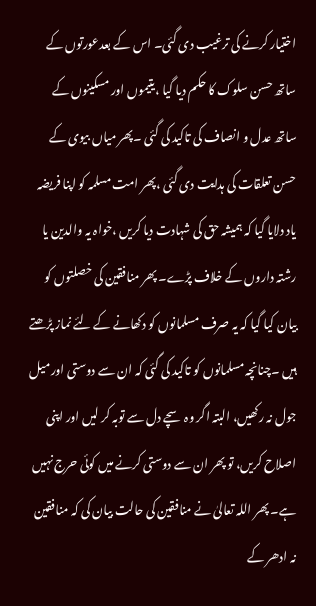اختیار کرنے کی ترغیب دی گئی۔ اس کے بعدعورتوں کے ساتھ حسن سلوک کا حکم دیا گیا ،یتیموں اور مسکینوں کے ساتھ عدل و انصاف کی تاکید کی گئی ۔پھر میاں بیوی کے حسن تعلقات کی ہدایت دی گئی ،پھر امت مسلمہ کو اپنا فریضہ یاد دلایا گیا کہ ہمیشہ حق کی شہادت دیا کریں ،خواہ یہ والدین یا رشتہ داروں کے خلاف پڑے۔ پھر منافقین کی خصلتوں کو بیان کیا گیا کہ یہ صرف مسلمانوں کو دکھانے کے لئے نماز پڑھتے ہیں ۔چنانچہ مسلمانوں کو تاکید کی گئی کہ ان سے دوستی اور میل جول نہ رکھیں، البتہ اگر وہ سچے دل سے توبہ کر لیں اور اپنی اصلاح کریں، تو پھر ان سے دوستی کرنے میں کوئی حرج نہیں ہے۔ پھر اللہ تعالیٰ نے منافقین کی حالت بیان کی کہ منافقین نہ ادھر کے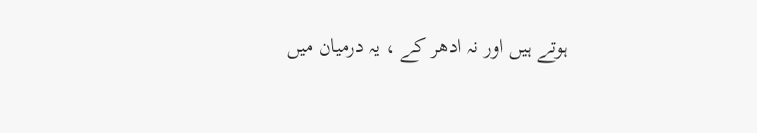ہوتے ہیں اور نہ ادھر کے ، یہ درمیان میں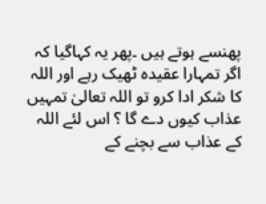پھنسے ہوتے ہیں ۔پھر یہ کہاگیا کہ اگر تمہارا عقیدہ ٹھیک رہے اور اللہ کا شکر ادا کرو تو اللہ تعالیٰ تمہیں عذاب کیوں دے گا ؟ اس لئے اللہ کے عذاب سے بچنے کے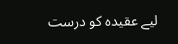لیے عقیدہ کو درست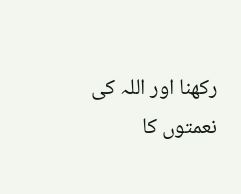رکھنا اور اللہ کی نعمتوں کا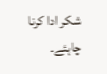شکر ادا کرنا چاہئے۔